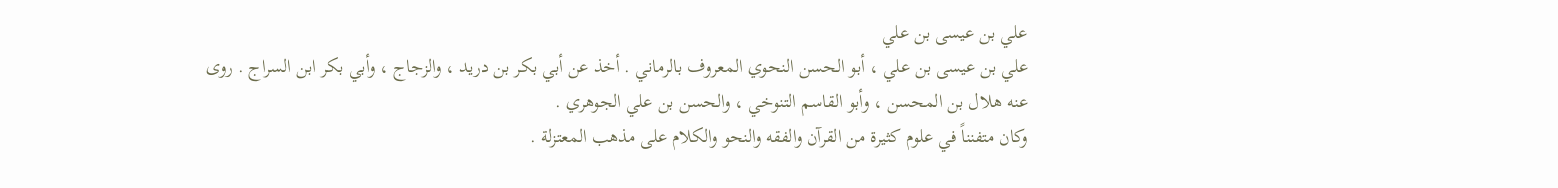علي بن عيسى بن علي
علي بن عيسى بن علي ، أبو الحسن النحوي المعروف بالرماني . أخذ عن أبي بكر بن دريد ، والزجاج ، وأبي بكر ابن السراج . روى عنه هلال بن المحسن ، وأبو القاسم التنوخي ، والحسن بن علي الجوهري .
وكان متفنناً في علوم كثيرة من القرآن والفقه والنحو والكلام على مذهب المعتزلة .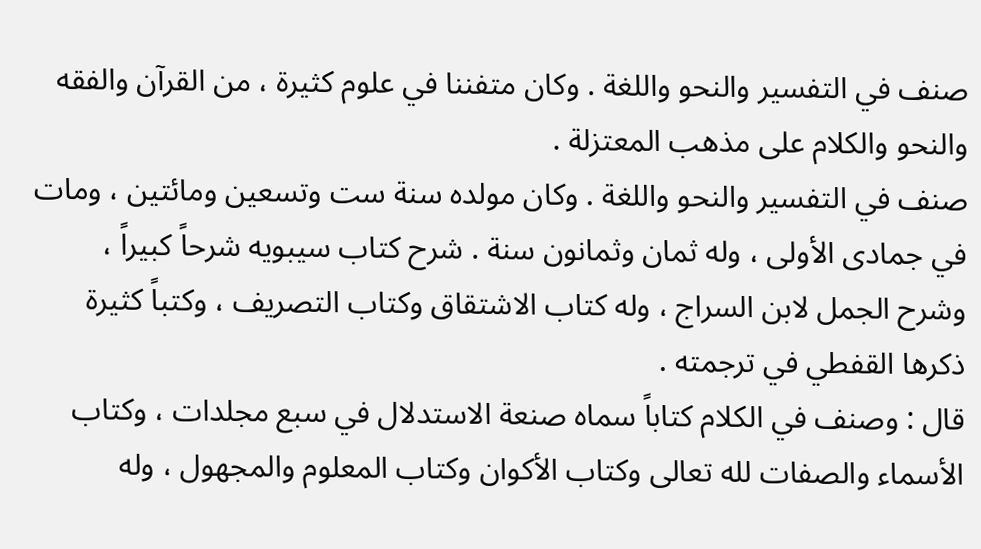صنف في التفسير والنحو واللغة . وكان متفننا في علوم كثيرة ، من القرآن والفقه والنحو والكلام على مذهب المعتزلة .
صنف في التفسير والنحو واللغة . وكان مولده سنة ست وتسعين ومائتين ، ومات في جمادى الأولى ، وله ثمان وثمانون سنة . شرح كتاب سيبويه شرحاً كبيراً ، وشرح الجمل لابن السراج ، وله كتاب الاشتقاق وكتاب التصريف ، وكتباً كثيرة ذكرها القفطي في ترجمته .
قال : وصنف في الكلام كتاباً سماه صنعة الاستدلال في سبع مجلدات ، وكتاب الأسماء والصفات لله تعالى وكتاب الأكوان وكتاب المعلوم والمجهول ، وله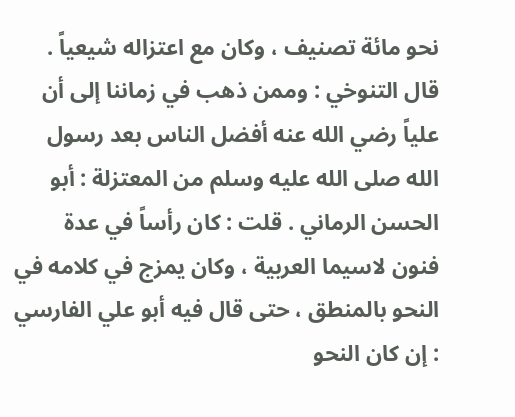نحو مائة تصنيف ، وكان مع اعتزاله شيعياً . قال التنوخي : وممن ذهب في زماننا إلى أن علياً رضي الله عنه أفضل الناس بعد رسول الله صلى الله عليه وسلم من المعتزلة : أبو الحسن الرماني . قلت : كان رأساً في عدة فنون لاسيما العربية ، وكان يمزج في كلامه في النحو بالمنطق ، حتى قال فيه أبو علي الفارسي : إن كان النحو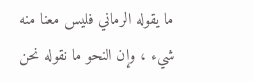ما يقوله الرماني فليس معنا منه شيء ، وإن النحو ما نقوله نحن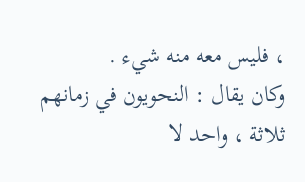، فليس معه منه شيء .
وكان يقال : النحويون في زمانهم ثلاثة ، واحد لا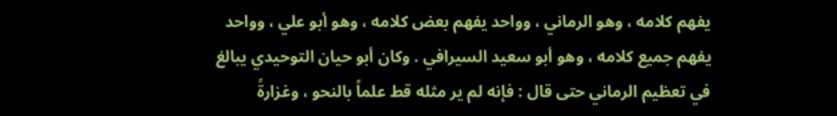يفهم كلامه ، وهو الرماني ، وواحد يفهم بعض كلامه ، وهو أبو علي ، وواحد يفهم جميع كلامه ، وهو أبو سعيد السيرافي . وكان أبو حيان التوحيدي يبالغ في تعظيم الرماني حتى قال : فإنه لم ير مثله قط علماً بالنحو ، وغزارةً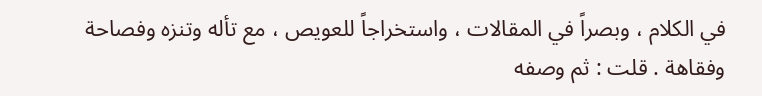في الكلام ، وبصراً في المقالات ، واستخراجاً للعويص ، مع تأله وتنزه وفصاحة وفقاهة . قلت : ثم وصفه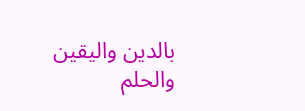بالدين واليقين والحلم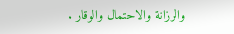والرزانة والاحتمال والوقار .